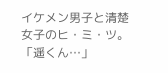イケメン男子と清楚女子のヒ・ミ・ツ。
「遥くん…」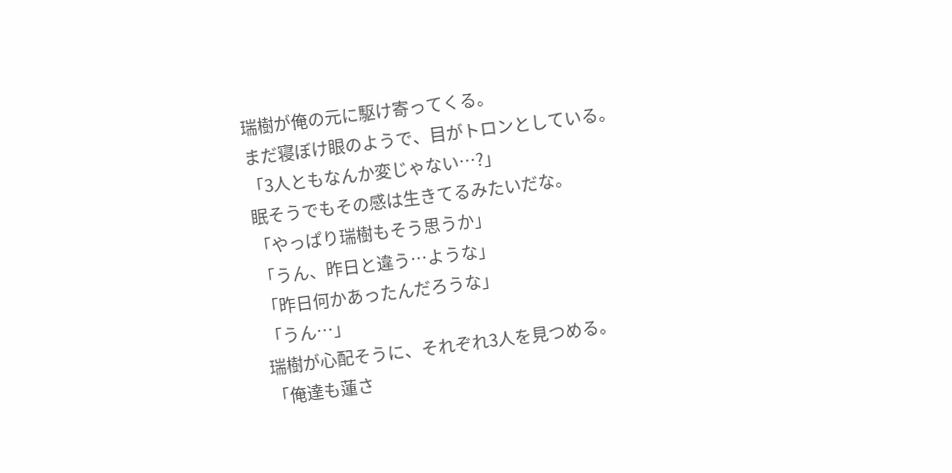瑞樹が俺の元に駆け寄ってくる。
まだ寝ぼけ眼のようで、目がトロンとしている。
「3人ともなんか変じゃない…?」
眠そうでもその感は生きてるみたいだな。
「やっぱり瑞樹もそう思うか」
「うん、昨日と違う…ような」
「昨日何かあったんだろうな」
「うん…」
瑞樹が心配そうに、それぞれ3人を見つめる。
「俺達も蓮さ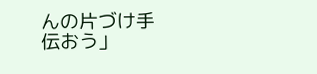んの片づけ手伝おう」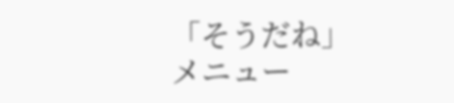「そうだね」
メニュー